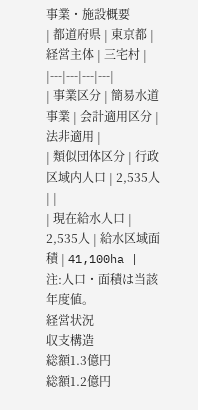事業・施設概要
| 都道府県 | 東京都 | 経営主体 | 三宅村 |
|---|---|---|---|
| 事業区分 | 簡易水道事業 | 会計適用区分 | 法非適用 |
| 類似団体区分 | 行政区域内人口 | 2,535人 | |
| 現在給水人口 | 2,535人 | 給水区域面積 | 41,100ha |
注:人口・面積は当該年度値。
経営状況
収支構造
総額1.3億円
総額1.2億円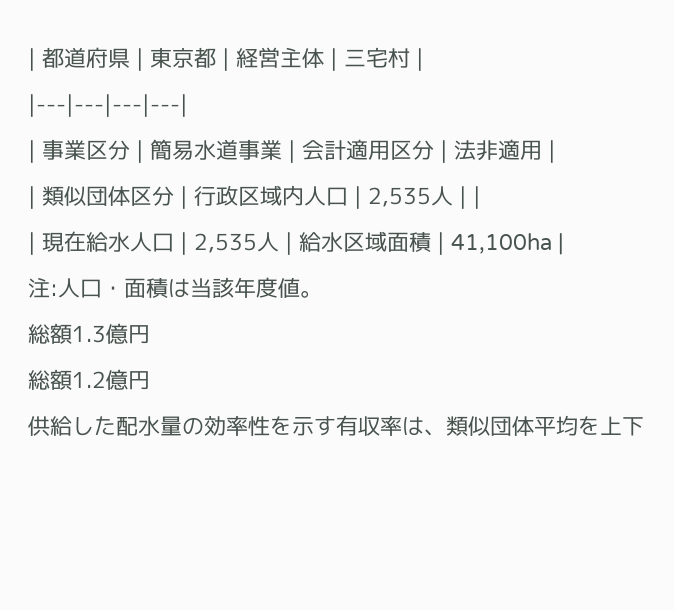| 都道府県 | 東京都 | 経営主体 | 三宅村 |
|---|---|---|---|
| 事業区分 | 簡易水道事業 | 会計適用区分 | 法非適用 |
| 類似団体区分 | 行政区域内人口 | 2,535人 | |
| 現在給水人口 | 2,535人 | 給水区域面積 | 41,100ha |
注:人口・面積は当該年度値。
総額1.3億円
総額1.2億円
供給した配水量の効率性を示す有収率は、類似団体平均を上下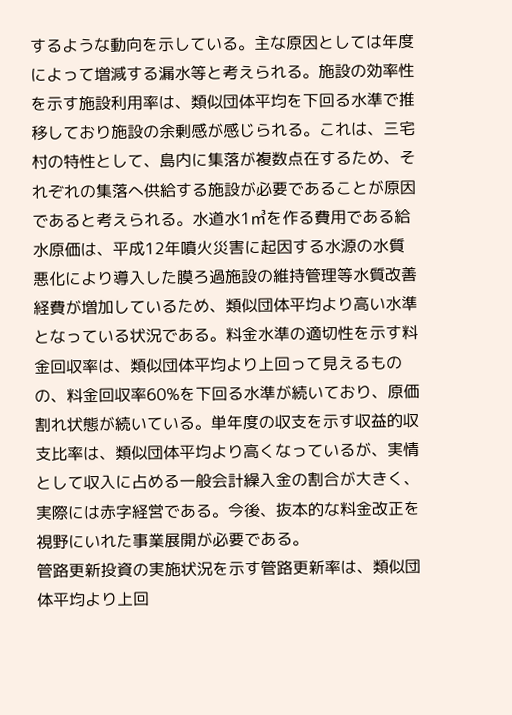するような動向を示している。主な原因としては年度によって増減する漏水等と考えられる。施設の効率性を示す施設利用率は、類似団体平均を下回る水準で推移しており施設の余剰感が感じられる。これは、三宅村の特性として、島内に集落が複数点在するため、それぞれの集落へ供給する施設が必要であることが原因であると考えられる。水道水1㎥を作る費用である給水原価は、平成12年噴火災害に起因する水源の水質悪化により導入した膜ろ過施設の維持管理等水質改善経費が増加しているため、類似団体平均より高い水準となっている状況である。料金水準の適切性を示す料金回収率は、類似団体平均より上回って見えるものの、料金回収率60%を下回る水準が続いており、原価割れ状態が続いている。単年度の収支を示す収益的収支比率は、類似団体平均より高くなっているが、実情として収入に占める一般会計繰入金の割合が大きく、実際には赤字経営である。今後、抜本的な料金改正を視野にいれた事業展開が必要である。
管路更新投資の実施状況を示す管路更新率は、類似団体平均より上回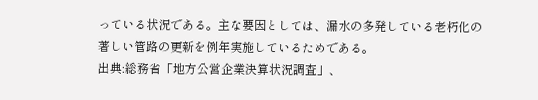っている状況である。主な要因としては、漏水の多発している老朽化の著しい管路の更新を例年実施しているためである。
出典:総務省「地方公営企業決算状況調査」、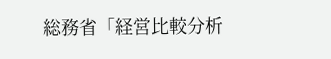総務省「経営比較分析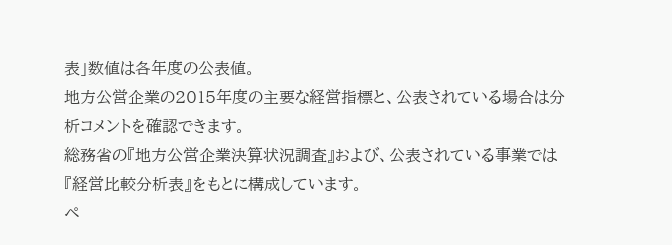表」数値は各年度の公表値。
地方公営企業の2015年度の主要な経営指標と、公表されている場合は分析コメントを確認できます。
総務省の『地方公営企業決算状況調査』および、公表されている事業では『経営比較分析表』をもとに構成しています。
ペ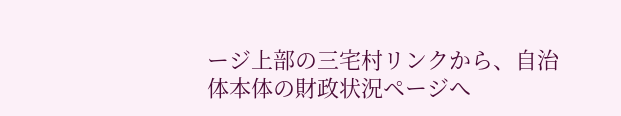ージ上部の三宅村リンクから、自治体本体の財政状況ページへ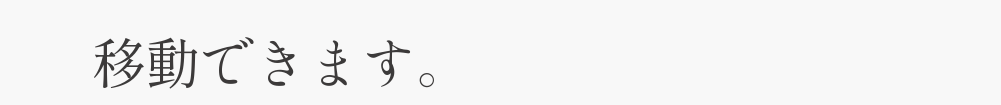移動できます。